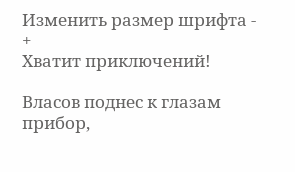Изменить размер шрифта - +
Хватит приключений!

Власов поднес к глазам прибор,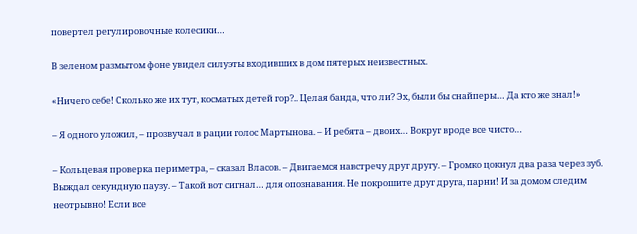повертел регулировочные колесики…

В зеленом размытом фоне увидел силуэты входивших в дом пятерых неизвестных.

«Ничего себе! Сколько же их тут, косматых детей гор?.. Целая банда, что ли? Эх, были бы снайперы… Да кто же знал!»

– Я одного уложил, – прозвучал в рации голос Мартынова. – И ребята – двоих… Вокруг вроде все чисто…

– Кольцевая проверка периметра, – сказал Власов. – Двигаемся навстречу друг другу. – Громко цокнул два раза через зуб. Выждал секундную паузу. – Такой вот сигнал… для опознавания. Не покрошите друг друга, парни! И за домом следим неотрывно! Если все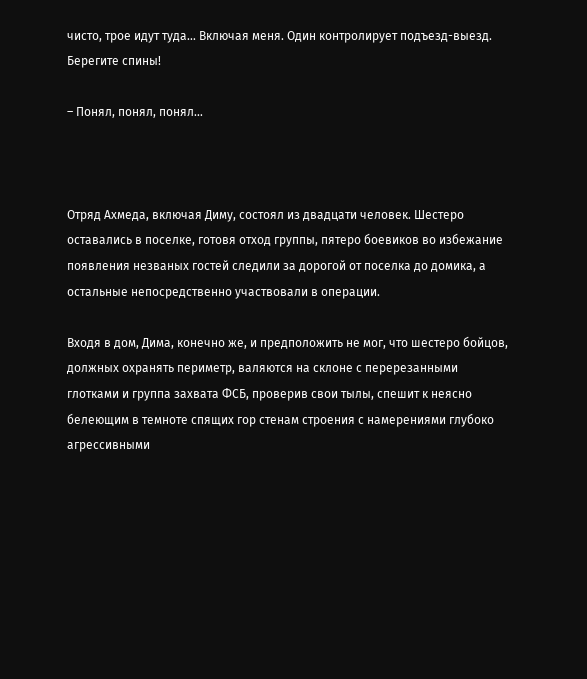чисто, трое идут туда… Включая меня. Один контролирует подъезд-выезд. Берегите спины!

– Понял, понял, понял…



Отряд Ахмеда, включая Диму, состоял из двадцати человек. Шестеро оставались в поселке, готовя отход группы, пятеро боевиков во избежание появления незваных гостей следили за дорогой от поселка до домика, а остальные непосредственно участвовали в операции.

Входя в дом, Дима, конечно же, и предположить не мог, что шестеро бойцов, должных охранять периметр, валяются на склоне с перерезанными глотками и группа захвата ФСБ, проверив свои тылы, спешит к неясно белеющим в темноте спящих гор стенам строения с намерениями глубоко агрессивными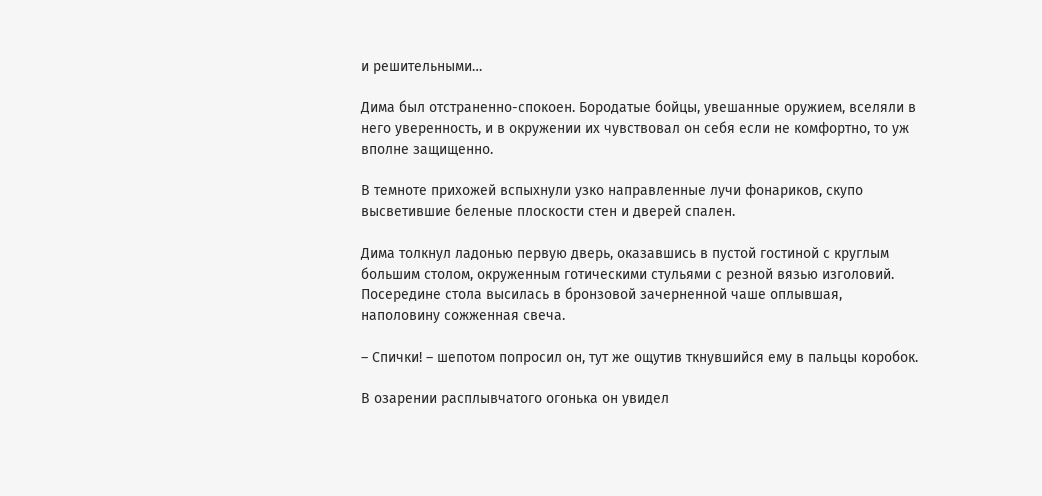и решительными…

Дима был отстраненно-спокоен. Бородатые бойцы, увешанные оружием, вселяли в него уверенность, и в окружении их чувствовал он себя если не комфортно, то уж вполне защищенно.

В темноте прихожей вспыхнули узко направленные лучи фонариков, скупо высветившие беленые плоскости стен и дверей спален.

Дима толкнул ладонью первую дверь, оказавшись в пустой гостиной с круглым большим столом, окруженным готическими стульями с резной вязью изголовий. Посередине стола высилась в бронзовой зачерненной чаше оплывшая, наполовину сожженная свеча.

– Спички! – шепотом попросил он, тут же ощутив ткнувшийся ему в пальцы коробок.

В озарении расплывчатого огонька он увидел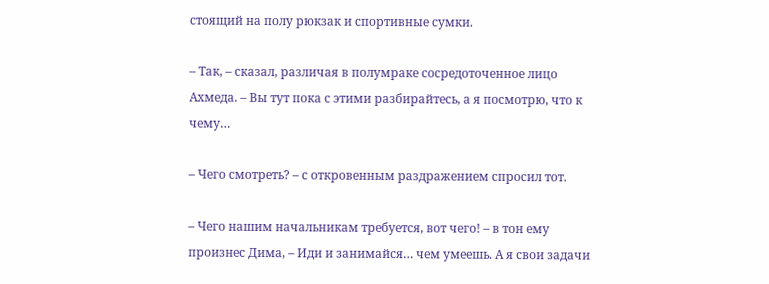стоящий на полу рюкзак и спортивные сумки.

– Так, – сказал, различая в полумраке сосредоточенное лицо Ахмеда. – Вы тут пока с этими разбирайтесь, а я посмотрю, что к чему…

– Чего смотреть? – с откровенным раздражением спросил тот.

– Чего нашим начальникам требуется, вот чего! – в тон ему произнес Дима, – Иди и занимайся… чем умеешь. А я свои задачи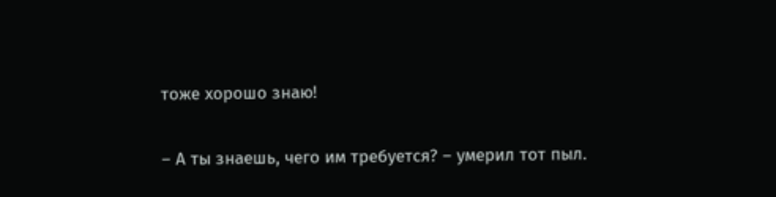тоже хорошо знаю!

– А ты знаешь, чего им требуется? – умерил тот пыл.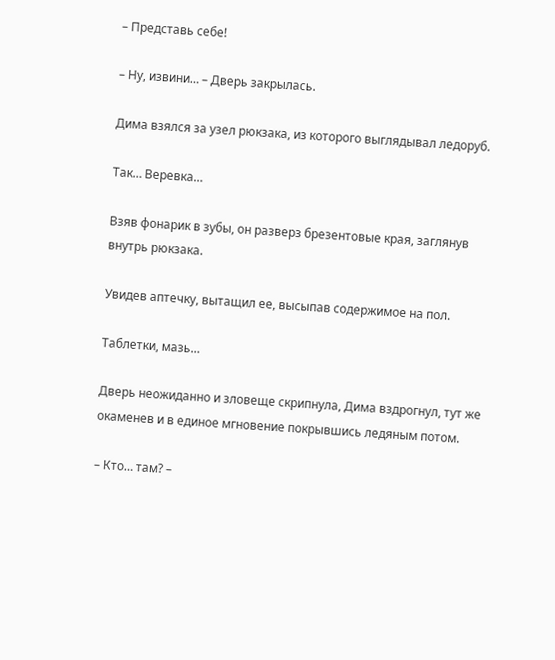– Представь себе!

– Ну, извини… – Дверь закрылась.

Дима взялся за узел рюкзака, из которого выглядывал ледоруб.

Так… Веревка…

Взяв фонарик в зубы, он разверз брезентовые края, заглянув внутрь рюкзака.

Увидев аптечку, вытащил ее, высыпав содержимое на пол.

Таблетки, мазь…

Дверь неожиданно и зловеще скрипнула, Дима вздрогнул, тут же окаменев и в единое мгновение покрывшись ледяным потом.

– Кто… там? –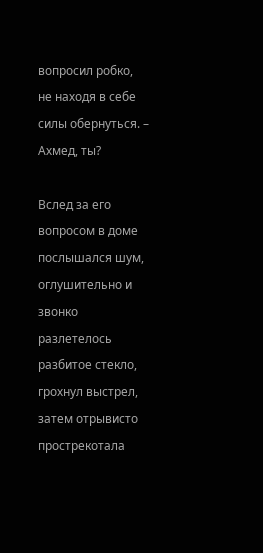вопросил робко, не находя в себе силы обернуться. – Ахмед, ты?

Вслед за его вопросом в доме послышался шум, оглушительно и звонко разлетелось разбитое стекло, грохнул выстрел, затем отрывисто прострекотала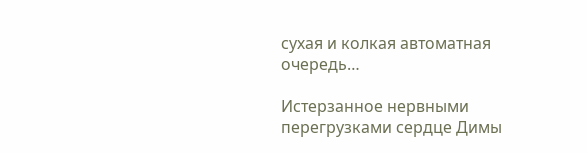сухая и колкая автоматная очередь…

Истерзанное нервными перегрузками сердце Димы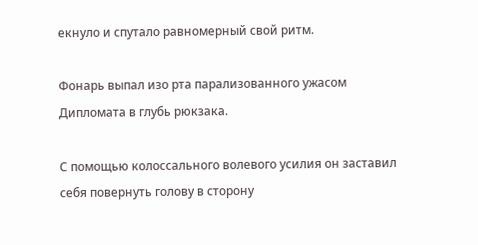екнуло и спутало равномерный свой ритм.

Фонарь выпал изо рта парализованного ужасом Дипломата в глубь рюкзака.

С помощью колоссального волевого усилия он заставил себя повернуть голову в сторону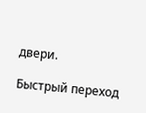двери.

Быстрый переход